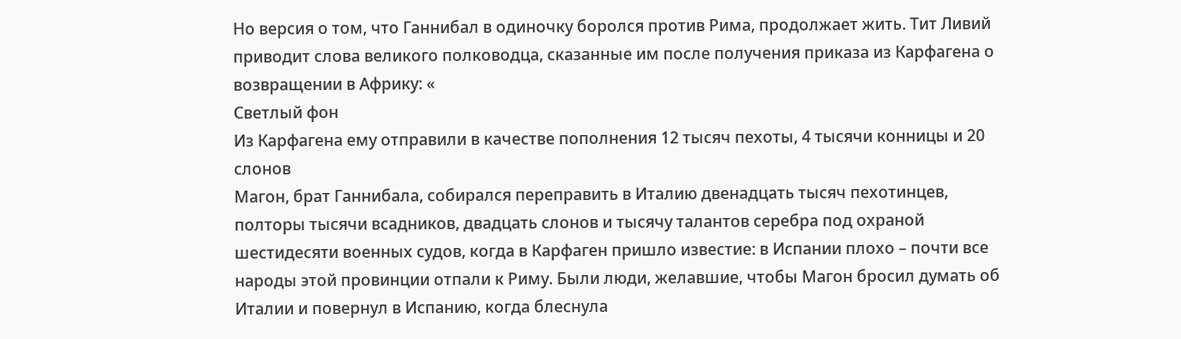Но версия о том, что Ганнибал в одиночку боролся против Рима, продолжает жить. Тит Ливий приводит слова великого полководца, сказанные им после получения приказа из Карфагена о возвращении в Африку: «
Светлый фон
Из Карфагена ему отправили в качестве пополнения 12 тысяч пехоты, 4 тысячи конницы и 20 слонов
Магон, брат Ганнибала, собирался переправить в Италию двенадцать тысяч пехотинцев, полторы тысячи всадников, двадцать слонов и тысячу талантов серебра под охраной шестидесяти военных судов, когда в Карфаген пришло известие: в Испании плохо – почти все народы этой провинции отпали к Риму. Были люди, желавшие, чтобы Магон бросил думать об Италии и повернул в Испанию, когда блеснула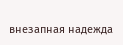внезапная надежда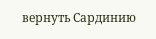вернуть Сардинию